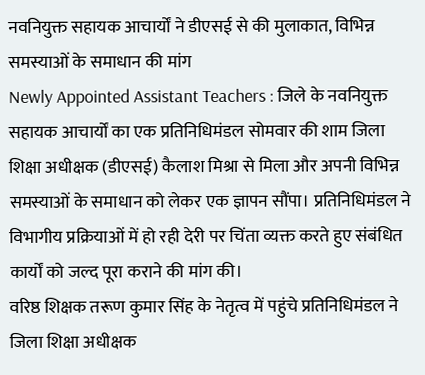नवनियुक्त सहायक आचार्यों ने डीएसई से की मुलाकात, विभिन्न समस्याओं के समाधान की मांग
Newly Appointed Assistant Teachers : जिले के नवनियुक्त सहायक आचार्यों का एक प्रतिनिधिमंडल सोमवार की शाम जिला शिक्षा अधीक्षक (डीएसई) कैलाश मिश्रा से मिला और अपनी विभिन्न समस्याओं के समाधान को लेकर एक ज्ञापन सौंपा। प्रतिनिधिमंडल ने विभागीय प्रक्रियाओं में हो रही देरी पर चिंता व्यक्त करते हुए संबंधित कार्यों को जल्द पूरा कराने की मांग की।
वरिष्ठ शिक्षक तरूण कुमार सिंह के नेतृत्व में पहुंचे प्रतिनिधिमंडल ने जिला शिक्षा अधीक्षक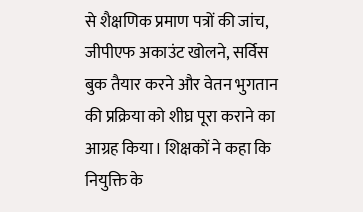से शैक्षणिक प्रमाण पत्रों की जांच, जीपीएफ अकाउंट खोलने, सर्विस बुक तैयार करने और वेतन भुगतान की प्रक्रिया को शीघ्र पूरा कराने का आग्रह किया। शिक्षकों ने कहा कि नियुक्ति के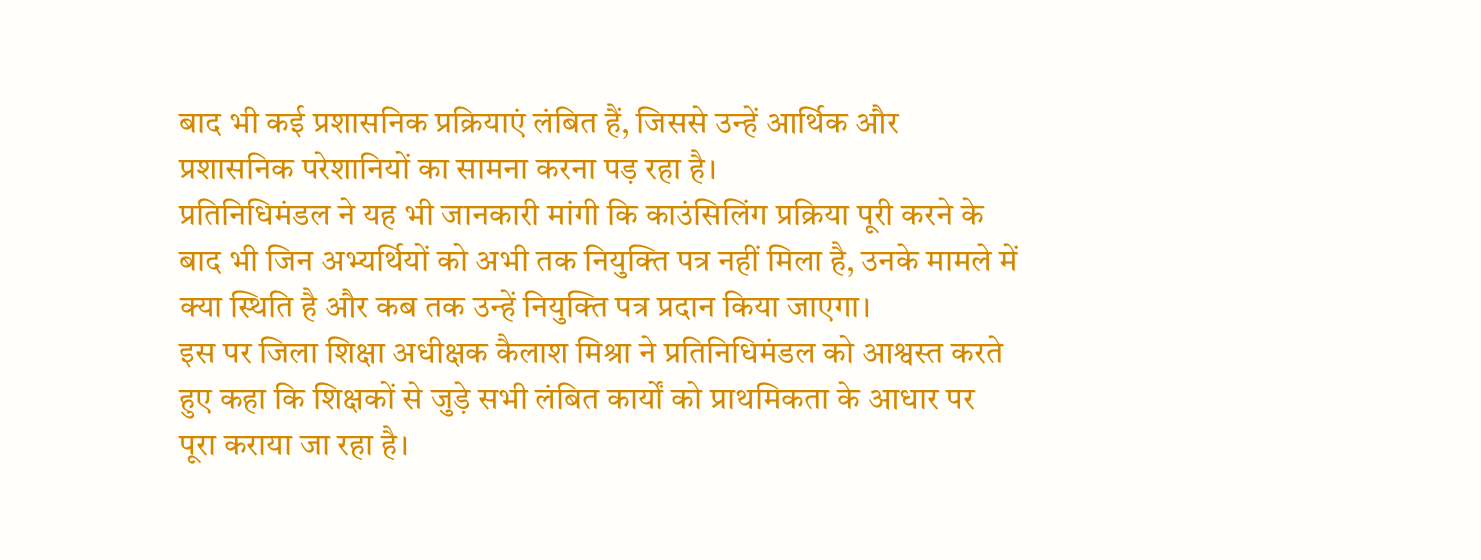बाद भी कई प्रशासनिक प्रक्रियाएं लंबित हैं, जिससे उन्हें आर्थिक और प्रशासनिक परेशानियों का सामना करना पड़ रहा है।
प्रतिनिधिमंडल ने यह भी जानकारी मांगी कि काउंसिलिंग प्रक्रिया पूरी करने के बाद भी जिन अभ्यर्थियों को अभी तक नियुक्ति पत्र नहीं मिला है, उनके मामले में क्या स्थिति है और कब तक उन्हें नियुक्ति पत्र प्रदान किया जाएगा।
इस पर जिला शिक्षा अधीक्षक कैलाश मिश्रा ने प्रतिनिधिमंडल को आश्वस्त करते हुए कहा कि शिक्षकों से जुड़े सभी लंबित कार्यों को प्राथमिकता के आधार पर पूरा कराया जा रहा है।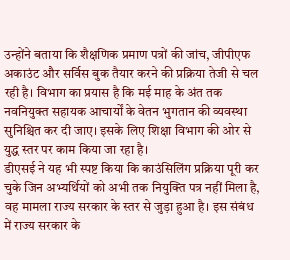उन्होंने बताया कि शैक्षणिक प्रमाण पत्रों की जांच, जीपीएफ अकाउंट और सर्विस बुक तैयार करने की प्रक्रिया तेजी से चल रही है। विभाग का प्रयास है कि मई माह के अंत तक नवनियुक्त सहायक आचार्यों के वेतन भुगतान की व्यवस्था सुनिश्चित कर दी जाए। इसके लिए शिक्षा विभाग की ओर से युद्ध स्तर पर काम किया जा रहा है।
डीएसई ने यह भी स्पष्ट किया कि काउंसिलिंग प्रक्रिया पूरी कर चुके जिन अभ्यर्थियों को अभी तक नियुक्ति पत्र नहीं मिला है, वह मामला राज्य सरकार के स्तर से जुड़ा हुआ है। इस संबंध में राज्य सरकार के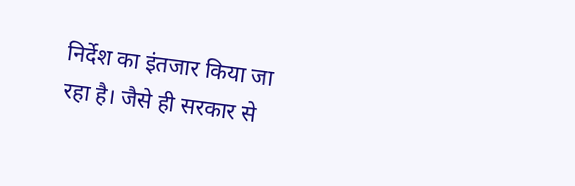निर्देश का इंतजार किया जा रहा है। जैसे ही सरकार से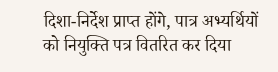दिशा-निर्देश प्राप्त होंगे, पात्र अभ्यर्थियों को नियुक्ति पत्र वितरित कर दिया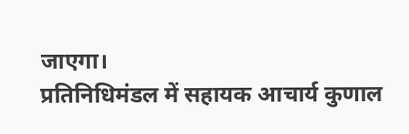जाएगा।
प्रतिनिधिमंडल में सहायक आचार्य कुणाल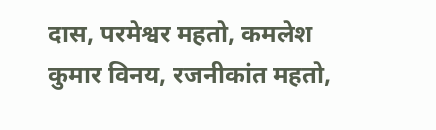दास, परमेश्वर महतो, कमलेश कुमार विनय, रजनीकांत महतो,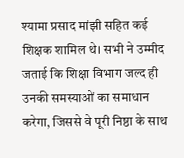श्यामा प्रसाद मांझी सहित कई शिक्षक शामिल थे। सभी ने उम्मीद जताई कि शिक्षा विभाग जल्द ही उनकी समस्याओं का समाधान करेगा, जिससे वे पूरी निष्ठा के साथ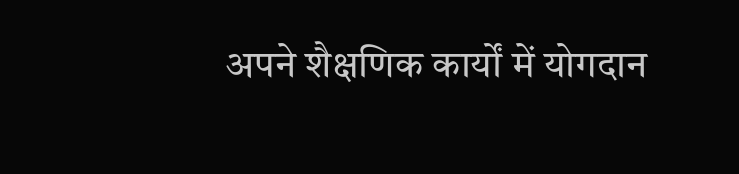अपने शैक्षणिक कार्यों में योगदान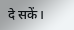दे सकें।